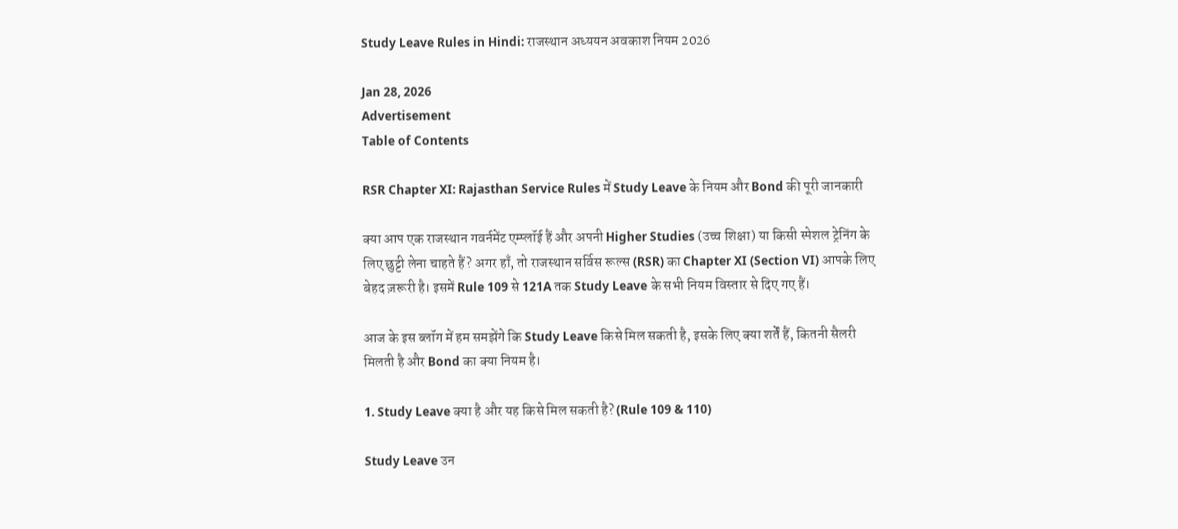Study Leave Rules in Hindi: राजस्थान अध्ययन अवकाश नियम 2026

Jan 28, 2026
Advertisement
Table of Contents

RSR Chapter XI: Rajasthan Service Rules में Study Leave के नियम और Bond की पूरी जानकारी

क्या आप एक राजस्थान गवर्नमेंट एम्प्लॉई हैं और अपनी Higher Studies (उच्च शिक्षा) या किसी स्पेशल ट्रेनिंग के लिए छुट्टी लेना चाहते हैं? अगर हाँ, तो राजस्थान सर्विस रूल्स (RSR) का Chapter XI (Section VI) आपके लिए बेहद ज़रूरी है। इसमें Rule 109 से 121A तक Study Leave के सभी नियम विस्तार से दिए गए हैं।

आज के इस ब्लॉग में हम समझेंगे कि Study Leave किसे मिल सकती है, इसके लिए क्या शर्तें हैं, कितनी सैलरी मिलती है और Bond का क्या नियम है।

1. Study Leave क्या है और यह किसे मिल सकती है? (Rule 109 & 110)

Study Leave उन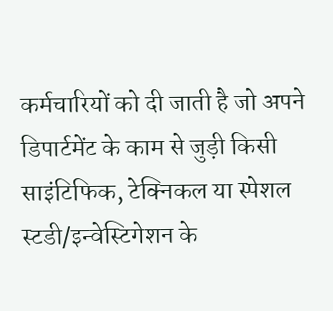कर्मचारियों को दी जाती है जो अपने डिपार्टमेंट के काम से जुड़ी किसी साइंटिफिक, टेक्निकल या स्पेशल स्टडी/इन्वेस्टिगेशन के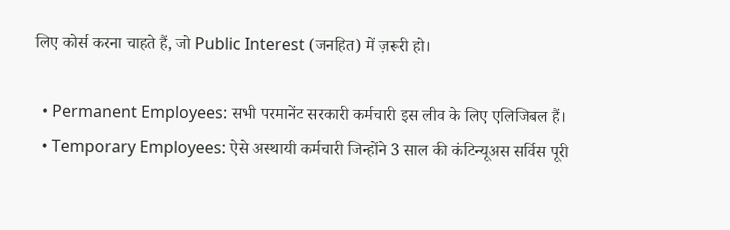लिए कोर्स करना चाहते हैं, जो Public Interest (जनहित) में ज़रूरी हो।

  • Permanent Employees: सभी परमानेंट सरकारी कर्मचारी इस लीव के लिए एलिजिबल हैं।
  • Temporary Employees: ऐसे अस्थायी कर्मचारी जिन्होंने 3 साल की कंटिन्यूअस सर्विस पूरी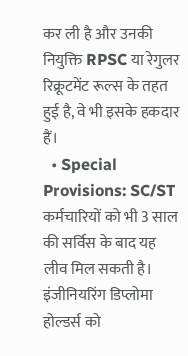कर ली है और उनकी नियुक्ति RPSC या रेगुलर रिक्रूटमेंट रूल्स के तहत हुई है, वे भी इसके हकदार हैं।
  • Special Provisions: SC/ST कर्मचारियों को भी 3 साल की सर्विस के बाद यह लीव मिल सकती है। इंजीनियरिंग डिप्लोमा होल्डर्स को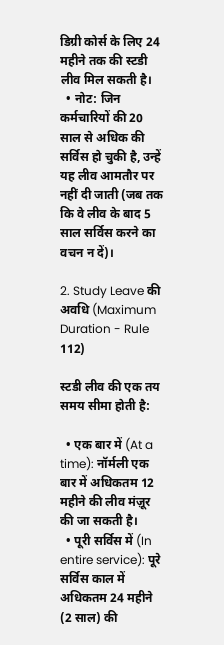डिग्री कोर्स के लिए 24 महीने तक की स्टडी लीव मिल सकती है।
  • नोट: जिन कर्मचारियों की 20 साल से अधिक की सर्विस हो चुकी है, उन्हें यह लीव आमतौर पर नहीं दी जाती (जब तक कि वे लीव के बाद 5 साल सर्विस करने का वचन न दें)।

2. Study Leave की अवधि (Maximum Duration - Rule 112)

स्टडी लीव की एक तय समय सीमा होती है:

  • एक बार में (At a time): नॉर्मली एक बार में अधिकतम 12 महीने की लीव मंज़ूर की जा सकती है।
  • पूरी सर्विस में (In entire service): पूरे सर्विस काल में अधिकतम 24 महीने (2 साल) की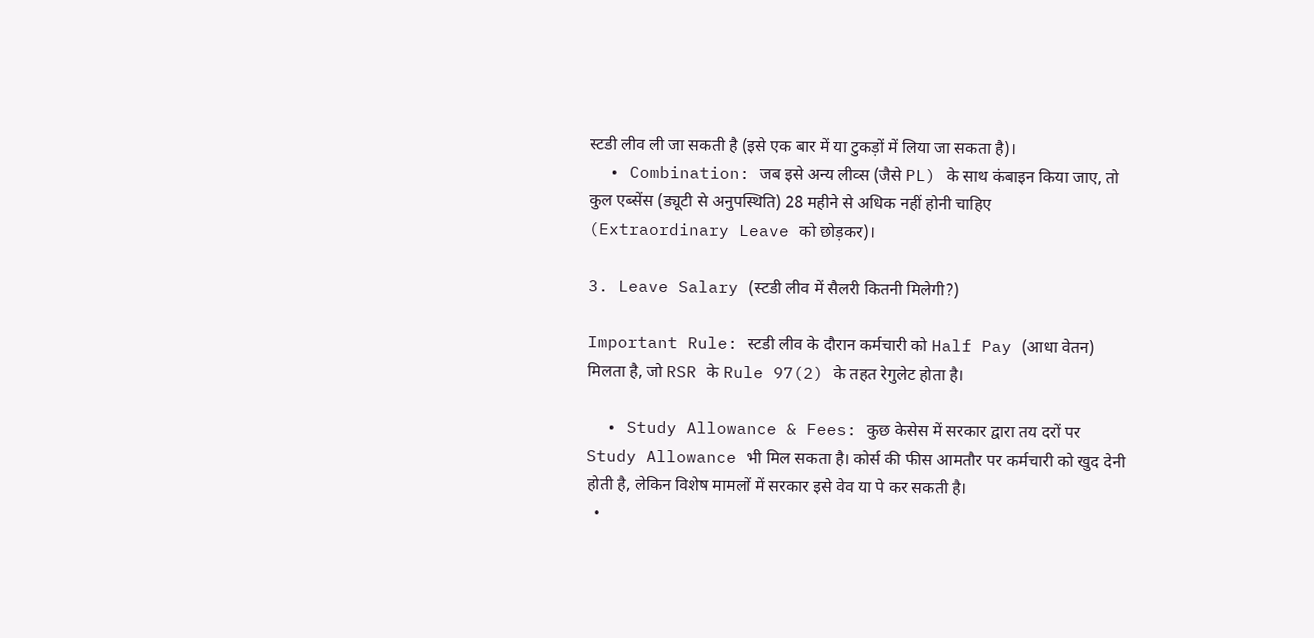स्टडी लीव ली जा सकती है (इसे एक बार में या टुकड़ों में लिया जा सकता है)।
  • Combination: जब इसे अन्य लीव्स (जैसे PL) के साथ कंबाइन किया जाए, तो कुल एब्सेंस (ड्यूटी से अनुपस्थिति) 28 महीने से अधिक नहीं होनी चाहिए (Extraordinary Leave को छोड़कर)।

3. Leave Salary (स्टडी लीव में सैलरी कितनी मिलेगी?)

Important Rule: स्टडी लीव के दौरान कर्मचारी को Half Pay (आधा वेतन) मिलता है, जो RSR के Rule 97(2) के तहत रेगुलेट होता है।

  • Study Allowance & Fees: कुछ केसेस में सरकार द्वारा तय दरों पर Study Allowance भी मिल सकता है। कोर्स की फीस आमतौर पर कर्मचारी को खुद देनी होती है, लेकिन विशेष मामलों में सरकार इसे वेव या पे कर सकती है।
  •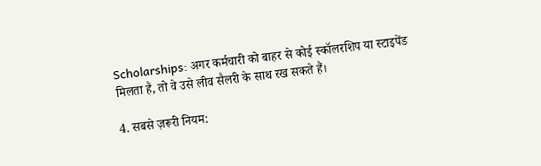Scholarships: अगर कर्मचारी को बाहर से कोई स्कॉलरशिप या स्टाइपेंड मिलता है, तो वे उसे लीव सैलरी के साथ रख सकते हैं।

4. सबसे ज़रूरी नियम: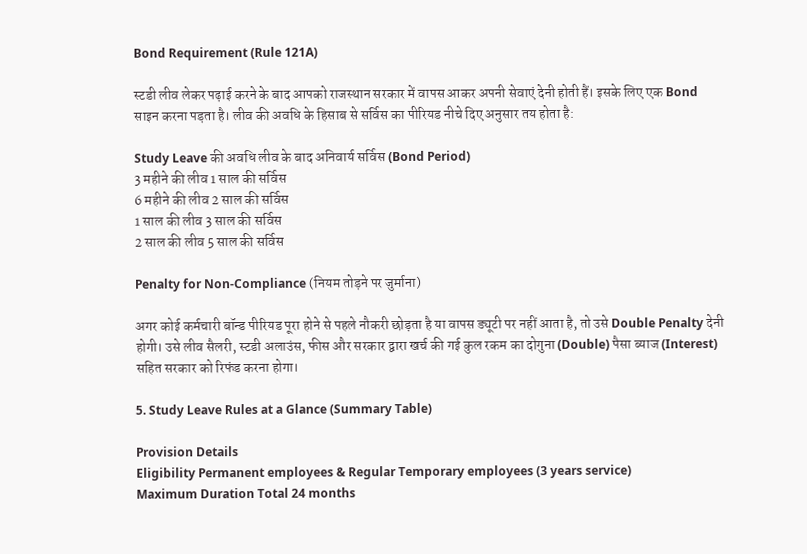Bond Requirement (Rule 121A)

स्टडी लीव लेकर पढ़ाई करने के बाद आपको राजस्थान सरकार में वापस आकर अपनी सेवाएं देनी होती हैं। इसके लिए एक Bond साइन करना पड़ता है। लीव की अवधि के हिसाब से सर्विस का पीरियड नीचे दिए अनुसार तय होता है:

Study Leave की अवधि लीव के बाद अनिवार्य सर्विस (Bond Period)
3 महीने की लीव 1 साल की सर्विस
6 महीने की लीव 2 साल की सर्विस
1 साल की लीव 3 साल की सर्विस
2 साल की लीव 5 साल की सर्विस

Penalty for Non-Compliance (नियम तोड़ने पर जुर्माना)

अगर कोई कर्मचारी बॉन्ड पीरियड पूरा होने से पहले नौकरी छोड़ता है या वापस ड्यूटी पर नहीं आता है, तो उसे Double Penalty देनी होगी। उसे लीव सैलरी, स्टडी अलाउंस, फीस और सरकार द्वारा खर्च की गई कुल रकम का दोगुना (Double) पैसा ब्याज (Interest) सहित सरकार को रिफंड करना होगा।

5. Study Leave Rules at a Glance (Summary Table)

Provision Details
Eligibility Permanent employees & Regular Temporary employees (3 years service)
Maximum Duration Total 24 months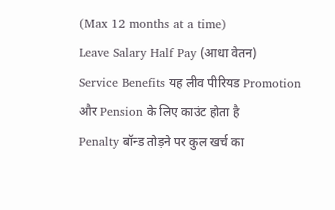(Max 12 months at a time)
Leave Salary Half Pay (आधा वेतन)
Service Benefits यह लीव पीरियड Promotion और Pension के लिए काउंट होता है
Penalty बॉन्ड तोड़ने पर कुल खर्च का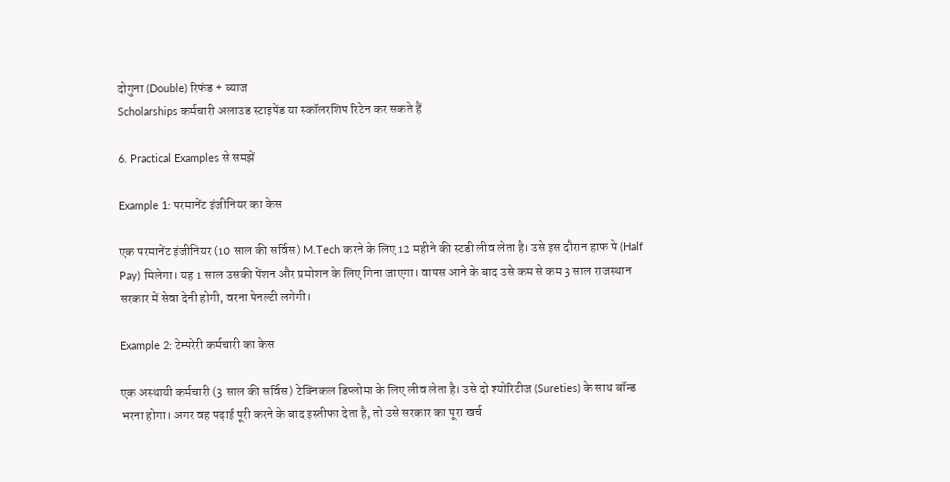दोगुना (Double) रिफंड + ब्याज
Scholarships कर्मचारी अलाउड स्टाइपेंड या स्कॉलरशिप रिटेन कर सकते हैं

6. Practical Examples से समझें

Example 1: परमानेंट इंजीनियर का केस

एक परमानेंट इंजीनियर (10 साल की सर्विस) M.Tech करने के लिए 12 महीने की स्टडी लीव लेता है। उसे इस दौरान हाफ पे (Half Pay) मिलेगा। यह 1 साल उसकी पेंशन और प्रमोशन के लिए गिना जाएगा। वापस आने के बाद उसे कम से कम 3 साल राजस्थान सरकार में सेवा देनी होगी, वरना पेनल्टी लगेगी।

Example 2: टेम्परेरी कर्मचारी का केस

एक अस्थायी कर्मचारी (3 साल की सर्विस) टेक्निकल डिप्लोमा के लिए लीव लेता है। उसे दो श्योरिटीज (Sureties) के साथ बॉन्ड भरना होगा। अगर वह पढ़ाई पूरी करने के बाद इस्तीफा देता है, तो उसे सरकार का पूरा खर्च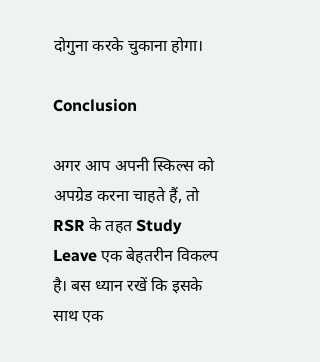दोगुना करके चुकाना होगा।

Conclusion

अगर आप अपनी स्किल्स को अपग्रेड करना चाहते हैं, तो RSR के तहत Study Leave एक बेहतरीन विकल्प है। बस ध्यान रखें कि इसके साथ एक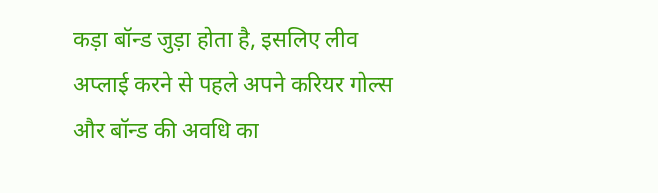कड़ा बॉन्ड जुड़ा होता है, इसलिए लीव अप्लाई करने से पहले अपने करियर गोल्स और बॉन्ड की अवधि का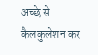अच्छे से कैलकुलेशन कर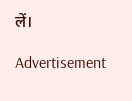लें।

Advertisement